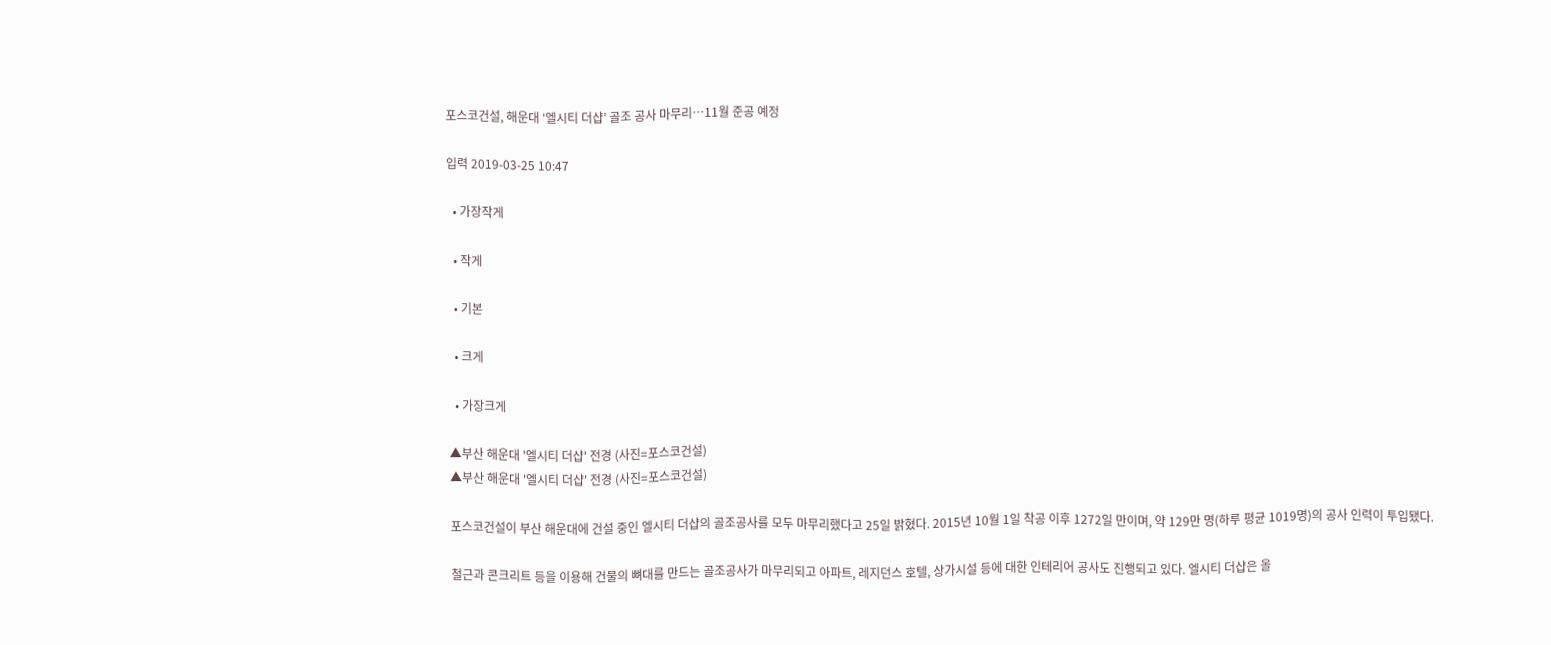포스코건설, 해운대 ‘엘시티 더샵’ 골조 공사 마무리…11월 준공 예정

입력 2019-03-25 10:47

  • 가장작게

  • 작게

  • 기본

  • 크게

  • 가장크게

▲부산 해운대 '엘시티 더샵' 전경 (사진=포스코건설)
▲부산 해운대 '엘시티 더샵' 전경 (사진=포스코건설)

포스코건설이 부산 해운대에 건설 중인 엘시티 더샵의 골조공사를 모두 마무리했다고 25일 밝혔다. 2015년 10월 1일 착공 이후 1272일 만이며, 약 129만 명(하루 평균 1019명)의 공사 인력이 투입됐다.

철근과 콘크리트 등을 이용해 건물의 뼈대를 만드는 골조공사가 마무리되고 아파트, 레지던스 호텔, 상가시설 등에 대한 인테리어 공사도 진행되고 있다. 엘시티 더샵은 올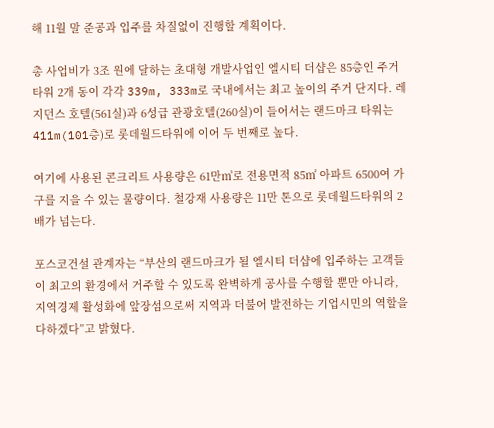해 11월 말 준공과 입주를 차질없이 진행할 계획이다.

총 사업비가 3조 원에 달하는 초대형 개발사업인 엘시티 더샵은 85층인 주거타워 2개 동이 각각 339m, 333m로 국내에서는 최고 높이의 주거 단지다. 레지던스 호텔(561실)과 6성급 관광호텔(260실)이 들어서는 랜드마크 타워는 411m(101층)로 롯데월드타워에 이어 두 번째로 높다.

여기에 사용된 콘크리트 사용량은 61만㎥로 전용면적 85㎡ 아파트 6500여 가구를 지을 수 있는 물량이다. 철강재 사용량은 11만 톤으로 롯데월드타워의 2배가 넘는다.

포스코건설 관계자는 “부산의 랜드마크가 될 엘시티 더샵에 입주하는 고객들이 최고의 환경에서 거주할 수 있도록 완벽하게 공사를 수행할 뿐만 아니라, 지역경제 활성화에 앞장섬으로써 지역과 더불어 발전하는 기업시민의 역할을 다하겠다”고 밝혔다.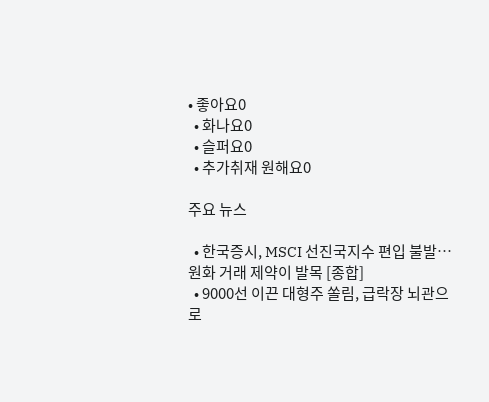• 좋아요0
  • 화나요0
  • 슬퍼요0
  • 추가취재 원해요0

주요 뉴스

  • 한국증시, MSCI 선진국지수 편입 불발⋯원화 거래 제약이 발목 [종합]
  • 9000선 이끈 대형주 쏠림, 급락장 뇌관으로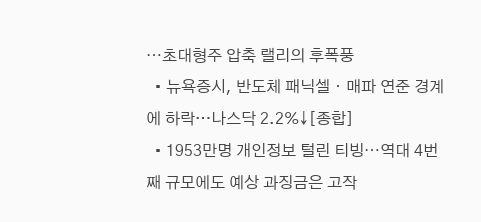⋯초대형주 압축 랠리의 후폭풍
  • 뉴욕증시, 반도체 패닉셀ㆍ매파 연준 경계에 하락…나스닥 2.2%↓[종합]
  • 1953만명 개인정보 털린 티빙⋯역대 4번째 규모에도 예상 과징금은 고작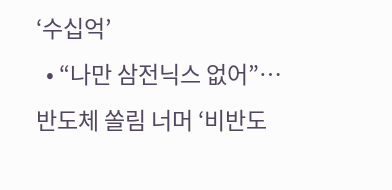‘수십억’
  • “나만 삼전닉스 없어”⋯반도체 쏠림 너머 ‘비반도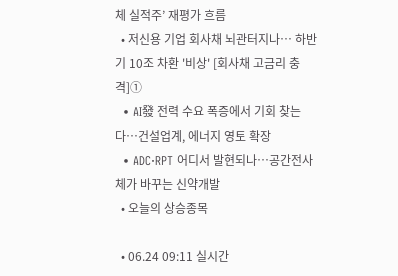체 실적주’ 재평가 흐름
  • 저신용 기업 회사채 뇌관터지나… 하반기 10조 차환 '비상' [회사채 고금리 충격]①
  • AI發 전력 수요 폭증에서 기회 찾는다…건설업계, 에너지 영토 확장
  • ADC·RPT 어디서 발현되나…공간전사체가 바꾸는 신약개발
  • 오늘의 상승종목

  • 06.24 09:11 실시간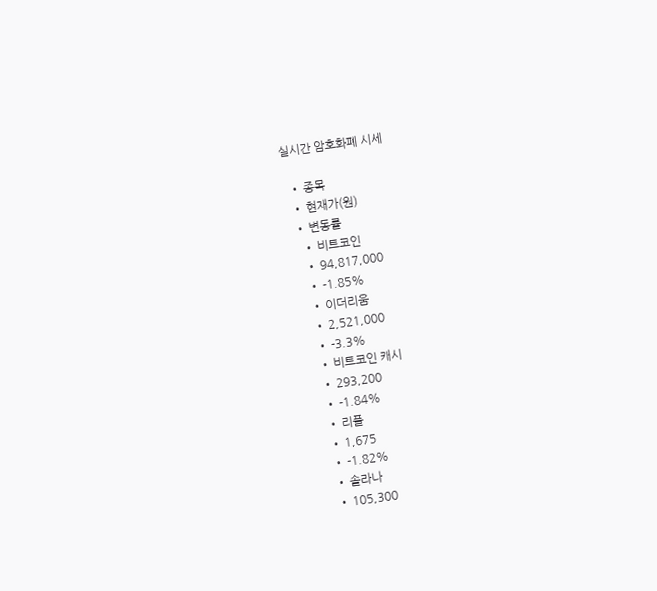실시간 암호화폐 시세

  • 종목
  • 현재가(원)
  • 변동률
    • 비트코인
    • 94,817,000
    • -1.85%
    • 이더리움
    • 2,521,000
    • -3.3%
    • 비트코인 캐시
    • 293,200
    • -1.84%
    • 리플
    • 1,675
    • -1.82%
    • 솔라나
    • 105,300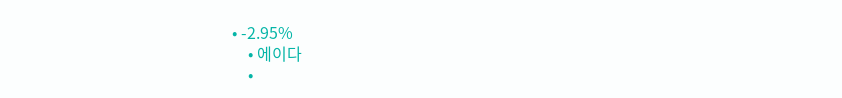• -2.95%
    • 에이다
    •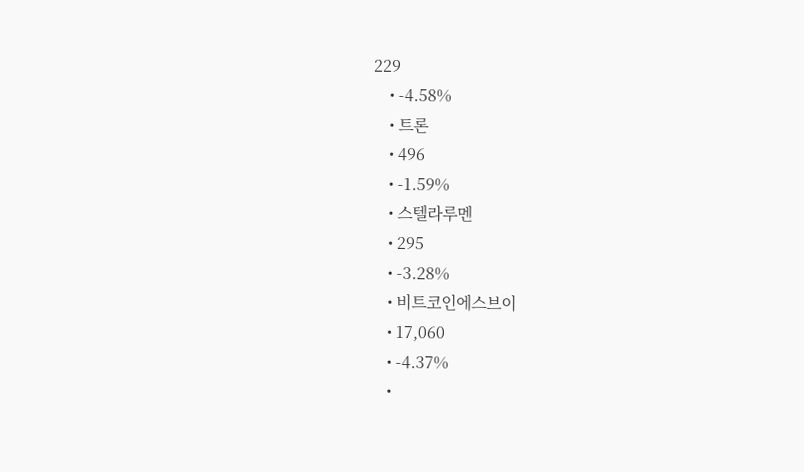229
    • -4.58%
    • 트론
    • 496
    • -1.59%
    • 스텔라루멘
    • 295
    • -3.28%
    • 비트코인에스브이
    • 17,060
    • -4.37%
    •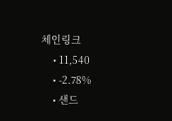체인링크
    • 11,540
    • -2.78%
    • 샌드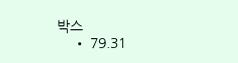박스
    • 79.31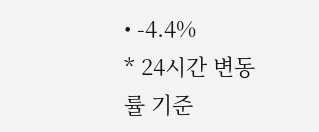• -4.4%
* 24시간 변동률 기준